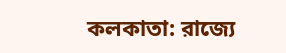কলকাতা: রাজ্যে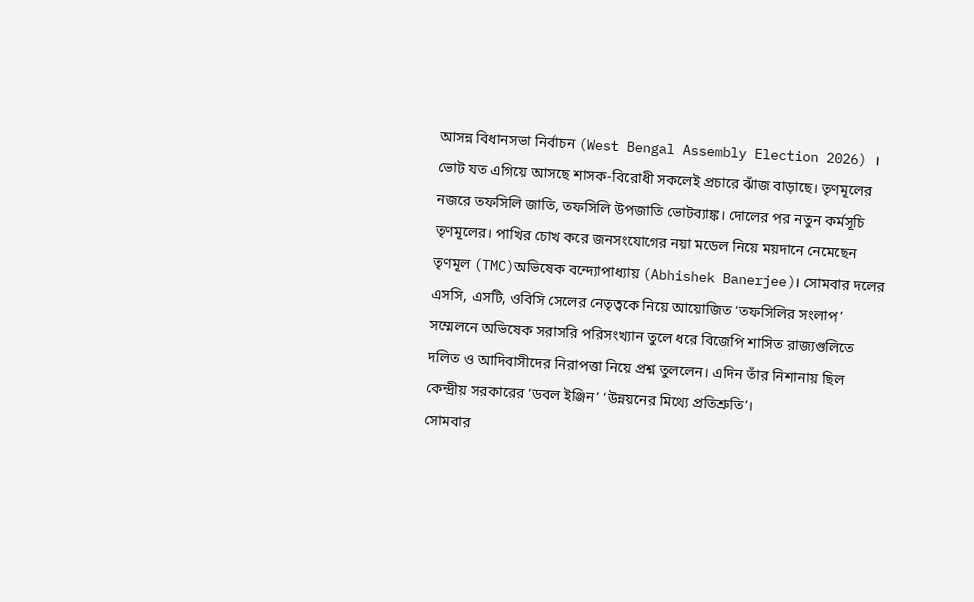আসন্ন বিধানসভা নির্বাচন (West Bengal Assembly Election 2026) । ভোট যত এগিয়ে আসছে শাসক-বিরোধী সকলেই প্রচারে ঝাঁজ বাড়াছে। তৃণমূলের নজরে তফসিলি জাতি, তফসিলি উপজাতি ভোটব্যাঙ্ক। দোলের পর নতুন কর্মসূচি তৃণমূলের। পাখির চোখ করে জনসংযোগের নয়া মডেল নিয়ে ময়দানে নেমেছেন তৃণমূল (TMC)অভিষেক বন্দ্যোপাধ্যায় (Abhishek Banerjee)। সোমবার দলের এসসি, এসটি, ওবিসি সেলের নেতৃত্বকে নিয়ে আয়োজিত ‘তফসিলির সংলাপ’ সম্মেলনে অভিষেক সরাসরি পরিসংখ্যান তুলে ধরে বিজেপি শাসিত রাজ্যগুলিতে দলিত ও আদিবাসীদের নিরাপত্তা নিয়ে প্রশ্ন তুললেন। এদিন তাঁর নিশানায় ছিল কেন্দ্রীয় সরকারের ‘ডবল ইঞ্জিন’ ‘উন্নয়নের মিথ্যে প্রতিশ্রুতি’।
সোমবার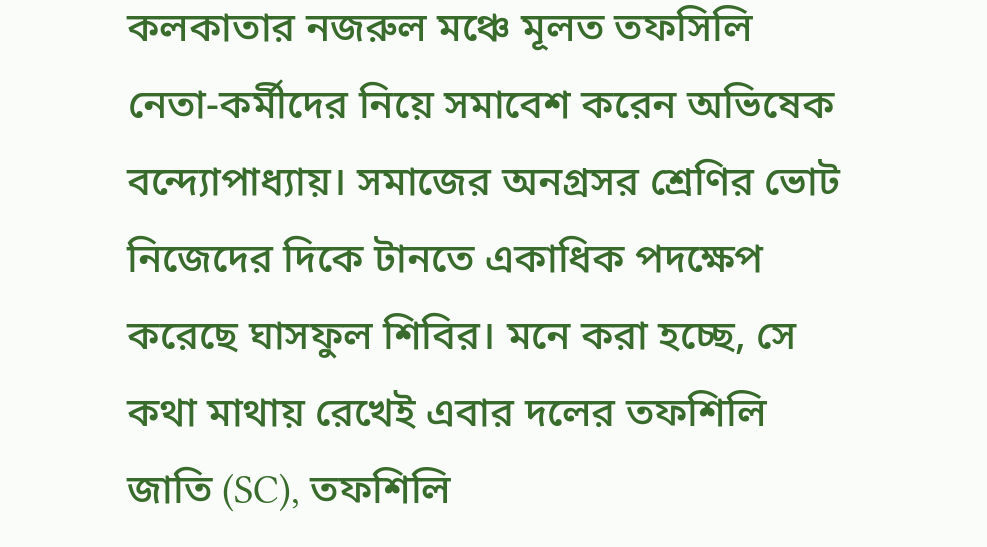কলকাতার নজরুল মঞ্চে মূলত তফসিলি নেতা-কর্মীদের নিয়ে সমাবেশ করেন অভিষেক বন্দ্যোপাধ্যায়। সমাজের অনগ্রসর শ্রেণির ভোট নিজেদের দিকে টানতে একাধিক পদক্ষেপ করেছে ঘাসফুল শিবির। মনে করা হচ্ছে, সে কথা মাথায় রেখেই এবার দলের তফশিলি জাতি (SC), তফশিলি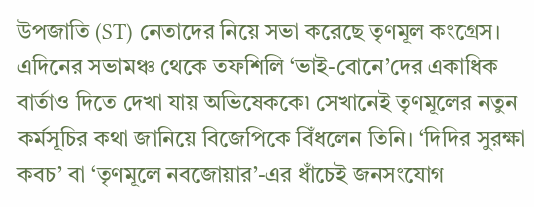উপজাতি (ST) নেতাদের নিয়ে সভা করেছে তৃণমূল কংগ্রেস। এদিনের সভামঞ্চ থেকে তফশিলি ‘ভাই-বোনে’দের একাধিক বার্তাও দিতে দেখা যায় অভিষেককে৷ সেখানেই তৃণমূলের নতুন কর্মসূচির কথা জানিয়ে বিজেপিকে বিঁধলেন তিনি। ‘দিদির সুরক্ষা কবচ’ বা ‘তৃণমূলে নবজোয়ার’-এর ধাঁচেই জনসংযোগ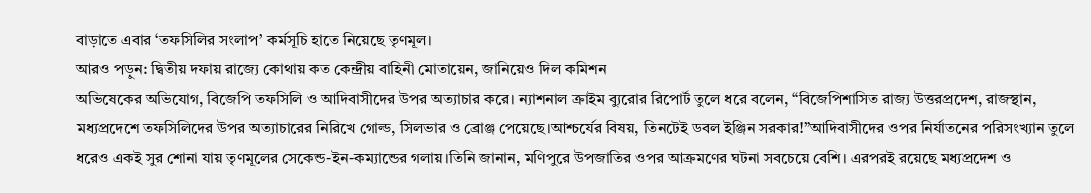বাড়াতে এবার ‘তফসিলির সংলাপ’ কর্মসূচি হাতে নিয়েছে তৃণমূল।
আরও পড়ুন: দ্বিতীয় দফায় রাজ্যে কোথায় কত কেন্দ্রীয় বাহিনী মোতায়েন, জানিয়েও দিল কমিশন
অভিষেকের অভিযোগ, বিজেপি তফসিলি ও আদিবাসীদের উপর অত্যাচার করে। ন্যাশনাল ক্রাইম ব্যুরোর রিপোর্ট তুলে ধরে বলেন, “বিজেপিশাসিত রাজ্য উত্তরপ্রদেশ, রাজস্থান, মধ্যপ্রদেশে তফসিলিদের উপর অত্যাচারের নিরিখে গোল্ড, সিলভার ও ব্রোঞ্জ পেয়েছে।আশ্চর্যের বিষয়, তিনটেই ডবল ইঞ্জিন সরকার!”আদিবাসীদের ওপর নির্যাতনের পরিসংখ্যান তুলে ধরেও একই সুর শোনা যায় তৃণমূলের সেকেন্ড-ইন-কম্যান্ডের গলায়।তিনি জানান, মণিপুরে উপজাতির ওপর আক্রমণের ঘটনা সবচেয়ে বেশি। এরপরই রয়েছে মধ্যপ্রদেশ ও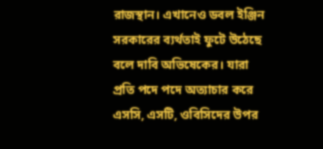রাজস্থান। এখানেও ডবল ইঞ্জিন সরকারের ব্যর্থতাই ফুটে উঠেছে বলে দাবি অভিষেকের। যারা প্রতি পদে পদে অত্যাচার করে এসসি, এসটি, ওবিসিদের উপর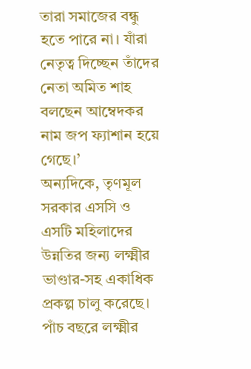তারা সমাজের বন্ধু হতে পারে না। যাঁরা নেতৃত্ব দিচ্ছেন তাঁদের নেতা অমিত শাহ বলছেন আম্বেদকর নাম জপ ফ্যাশান হয়ে গেছে।’
অন্যদিকে, তৃণমূল সরকার এসসি ও এসটি মহিলাদের উন্নতির জন্য লক্ষ্মীর ভাণ্ডার-সহ একাধিক প্রকল্প চালু করেছে। পাঁচ বছরে লক্ষ্মীর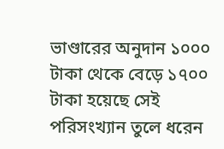ভাণ্ডারের অনুদান ১০০০ টাকা থেকে বেড়ে ১৭০০ টাকা হয়েছে সেই পরিসংখ্যান তুলে ধরেন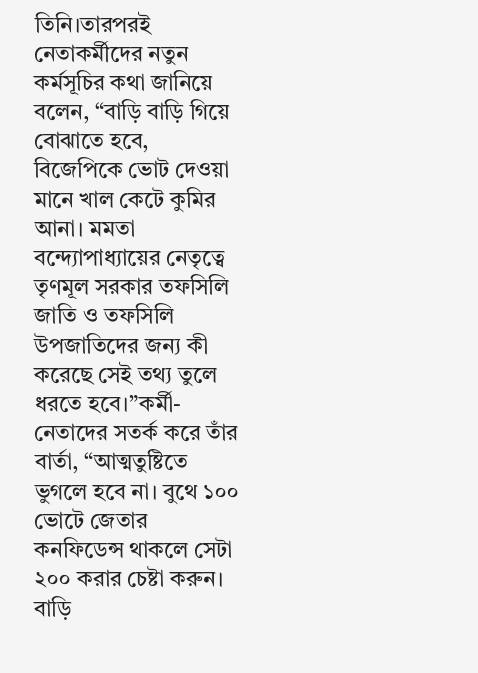তিনি।তারপরই নেতাকর্মীদের নতুন কর্মসূচির কথা জানিয়ে বলেন, “বাড়ি বাড়ি গিয়ে বোঝাতে হবে, বিজেপিকে ভোট দেওয়া মানে খাল কেটে কুমির আনা। মমতা বন্দ্যোপাধ্যায়ের নেতৃত্বে তৃণমূল সরকার তফসিলি জাতি ও তফসিলি উপজাতিদের জন্য কী করেছে সেই তথ্য তুলে ধরতে হবে।”কর্মী-নেতাদের সতর্ক করে তাঁর বার্তা, “আত্মতুষ্টিতে ভুগলে হবে না। বুথে ১০০ ভোটে জেতার কনফিডেন্স থাকলে সেটা ২০০ করার চেষ্টা করুন। বাড়ি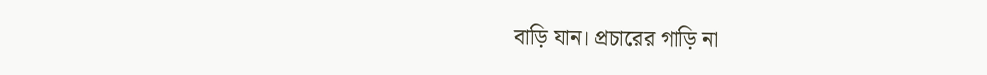বাড়ি যান। প্রচারের গাড়ি না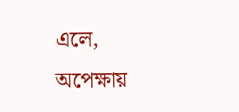এলে, অপেক্ষায়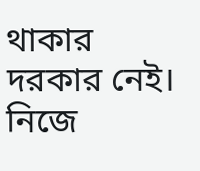থাকার দরকার নেই। নিজে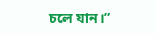চলে যান।”